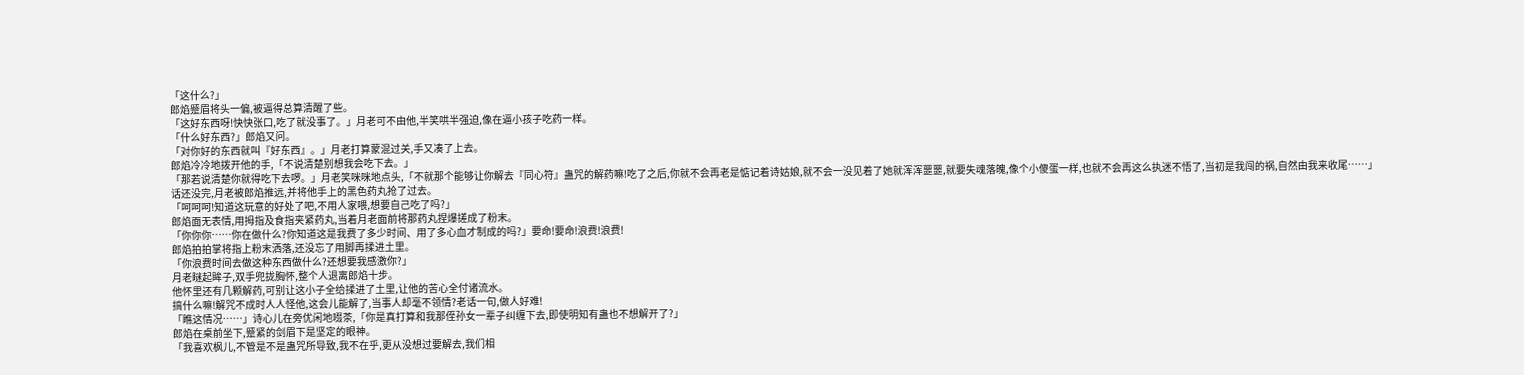「这什么?」
郎焰蹙眉将头一偏,被逼得总算清醒了些。
「这好东西呀!快快张口,吃了就没事了。」月老可不由他,半笑哄半强迫,像在逼小孩子吃药一样。
「什么好东西?」郎焰又问。
「对你好的东西就叫『好东西』。」月老打算蒙混过关,手又凑了上去。
郎焰冷冷地拨开他的手,「不说清楚别想我会吃下去。」
「那若说清楚你就得吃下去啰。」月老笑咪咪地点头,「不就那个能够让你解去『同心符』蛊咒的解药嘛!吃了之后,你就不会再老是惦记着诗姑娘,就不会一没见着了她就浑浑噩噩,就要失魂落魄,像个小傻蛋一样,也就不会再这么执迷不悟了,当初是我闯的祸,自然由我来收尾……」
话还没完,月老被郎焰推远,并将他手上的黑色药丸抢了过去。
「呵呵呵!知道这玩意的好处了吧,不用人家喂,想要自己吃了吗?」
郎焰面无表情,用拇指及食指夹紧药丸,当着月老面前将那药丸捏爆搓成了粉末。
「你你你……你在做什么?你知道这是我费了多少时间、用了多心血才制成的吗?」要命!要命!浪费!浪费!
郎焰拍拍掌将指上粉末洒落,还没忘了用脚再揉进土里。
「你浪费时间去做这种东西做什么?还想要我感激你?」
月老瞇起眸子,双手兜拢胸怀,整个人退离郎焰十步。
他怀里还有几颗解药,可别让这小子全给揉进了土里,让他的苦心全付诸流水。
搞什么嘛!解咒不成时人人怪他,这会儿能解了,当事人却毫不领情?老话一句,做人好难!
「瞧这情况……」诗心儿在旁优闲地啜茶,「你是真打算和我那侄孙女一辈子纠缠下去,即使明知有蛊也不想解开了?」
郎焰在桌前坐下,蹙紧的剑眉下是坚定的眼神。
「我喜欢枫儿,不管是不是蛊咒所导致,我不在乎,更从没想过要解去,我们相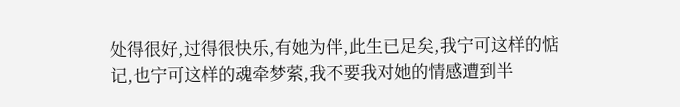处得很好,过得很快乐,有她为伴,此生已足矣,我宁可这样的惦记,也宁可这样的魂牵梦萦,我不要我对她的情感遭到半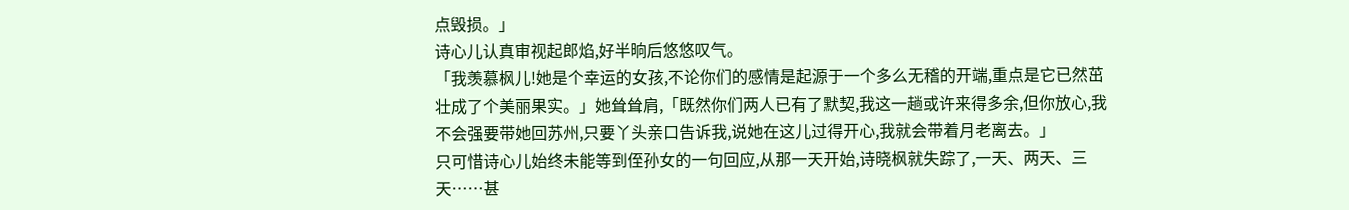点毁损。」
诗心儿认真审视起郎焰,好半晌后悠悠叹气。
「我羡慕枫儿!她是个幸运的女孩,不论你们的感情是起源于一个多么无稽的开端,重点是它已然茁壮成了个美丽果实。」她耸耸肩,「既然你们两人已有了默契,我这一趟或许来得多余,但你放心,我不会强要带她回苏州,只要丫头亲口告诉我,说她在这儿过得开心,我就会带着月老离去。」
只可惜诗心儿始终未能等到侄孙女的一句回应,从那一天开始,诗晓枫就失踪了,一天、两天、三天……甚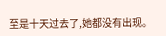至是十天过去了,她都没有出现。